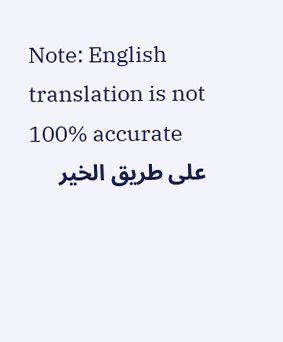Note: English translation is not 100% accurate
على طريق الخير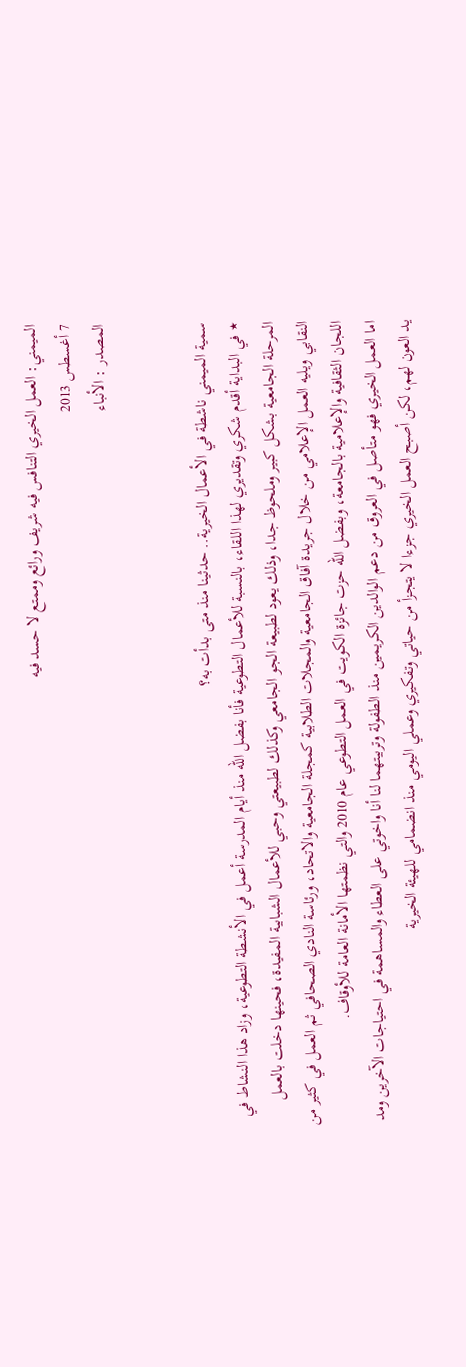الميمني: العمل الخيري التنافس فيه شريف ورائع وممتع لا حسد فيه
7 أغسطس 2013
المصدر : الأنباء


سمية الميمني ناشطة في الأعمال الخيرية.. حدثينا منذ متى بدأت به؟
٭ في البداية أقدم شكري وتقديري لهذا اللقاء، بالنسبة للأعمال التطوعية فأنا بفضل الله منذ أيام المدرسة أعمل في الأنشطة التطوعية، وزاد هذا النشاط في المرحلة الجامعية بشكل كبير وملحوظ جدا، وذلك يعود لطبيعة الجو الجامعي وكذلك لطبيعتي وحبي للأعمال الشبابية المفيدة، فحينها دخلت بالعمل النقابي ويليه العمل الإعلامي من خلال جريدة آفاق الجامعية والمجلات الطلابية كمجلة الجامعية والاتحاد، ورئاسة النادي الصحافي ثم العمل في كثير من اللجان الثقافية والإعلامية بالجامعة، وبفضل الله حزت جائزة الكويت في العمل التطوعي عام 2010 والتي نظمتها الأمانة العامة للأوقاف.
اما العمل الخيري فهو متأصل في العروق من دعم الوالدين الكريمين منذ الطفولة وتربيتهما لنا أنا واخوتي على العطاء والمساهمة في احتياجات الآخرين ومد يد العون لهم، لكن أصبح العمل الخيري جزءا لا يتجزأ من حياتي وتفكيري وعملي اليومي منذ انضمامي للهيئة الخيرية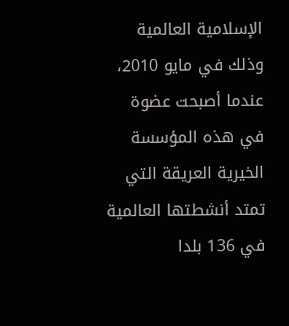الإسلامية العالمية وذلك في مايو 2010، عندما أصبحت عضوة في هذه المؤسسة الخيرية العريقة التي تمتد أنشطتها العالمية في 136 بلدا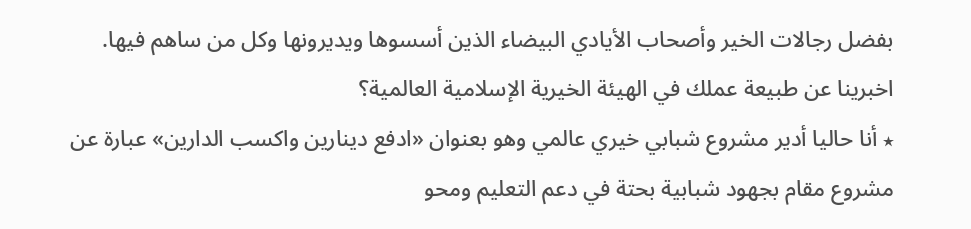بفضل رجالات الخير وأصحاب الأيادي البيضاء الذين أسسوها ويديرونها وكل من ساهم فيها.
اخبرينا عن طبيعة عملك في الهيئة الخيرية الإسلامية العالمية؟
٭ أنا حاليا أدير مشروع شبابي خيري عالمي وهو بعنوان «ادفع دينارين واكسب الدارين» عبارة عن مشروع مقام بجهود شبابية بحتة في دعم التعليم ومحو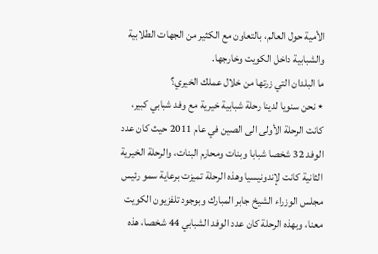الأمية حول العالم، بالتعاون مع الكثير من الجهات الطلابية والشبابية داخل الكويت وخارجها.
ما البلدان التي زرتها من خلال عملك الخيري؟
٭ نحن سنويا لدينا رحلة شبابية خيرية مع وفد شبابي كبير، كانت الرحلة الأولى الى الصين في عام 2011 حيث كان عدد الوفد 32 شخصا شبابا وبنات ومحارم البنات، والرحلة الخيرية الثانية كانت لإندونيسيا وهذه الرحلة تميزت برعاية سمو رئيس مجلس الوزراء الشيخ جابر المبارك وبوجود تلفزيون الكويت معنا، وبهذه الرحلة كان عدد الوفد الشبابي 44 شخصا، هذه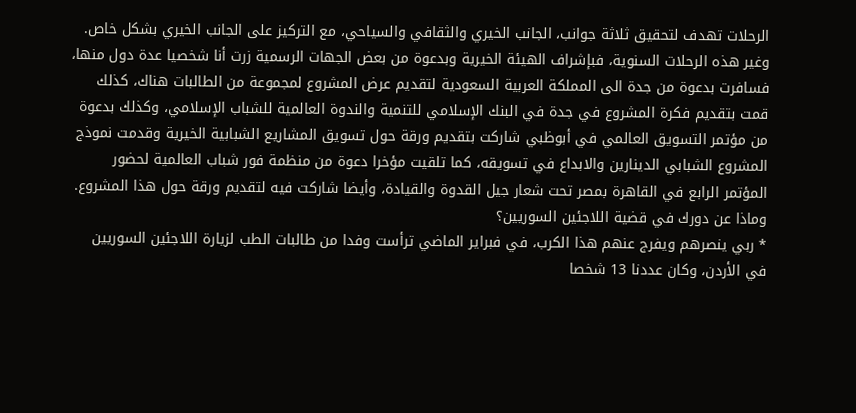الرحلات تهدف لتحقيق ثلاثة جوانب، الجانب الخيري والثقافي والسياحي، مع التركيز على الجانب الخيري بشكل خاص.
وغير هذه الرحلات السنوية، فبإشراف الهيئة الخيرية وبدعوة من بعض الجهات الرسمية زرت أنا شخصيا عدة دول منها، فسافرت بدعوة من جدة الى المملكة العربية السعودية لتقديم عرض المشروع لمجموعة من الطالبات هناك، كذلك قمت بتقديم فكرة المشروع في جدة في البنك الإسلامي للتنمية والندوة العالمية للشباب الإسلامي، وكذلك بدعوة من مؤتمر التسويق العالمي في أبوظبي شاركت بتقديم ورقة حول تسويق المشاريع الشبابية الخيرية وقدمت نموذج المشروع الشبابي الدينارين والابداع في تسويقه، كما تلقيت مؤخرا دعوة من منظمة فور شباب العالمية لحضور المؤتمر الرابع في القاهرة بمصر تحت شعار جيل القدوة والقيادة، وأيضا شاركت فيه لتقديم ورقة حول هذا المشروع.
وماذا عن دورك في قضية اللاجئين السوريين؟
٭ ربي ينصرهم ويفرج عنهم هذا الكرب، في فبراير الماضي ترأست وفدا من طالبات الطب لزيارة اللاجئين السوريين في الأردن، وكان عددنا 13 شخصا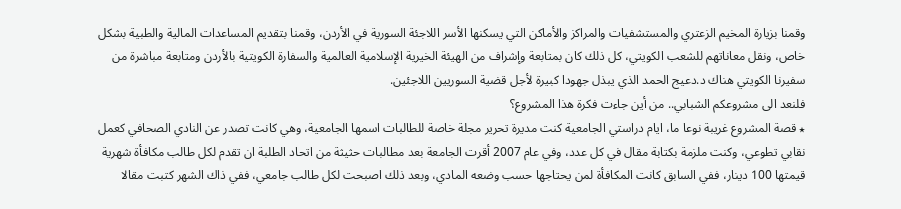وقمنا بزيارة المخيم الزعتري والمستشفيات والمراكز والأماكن التي يسكنها الأسر اللاجئة السورية في الأردن، وقمنا بتقديم المساعدات المالية والطبية بشكل خاص، ونقل معاناتهم للشعب الكويتي، كل ذلك كان بمتابعة وإشراف من الهيئة الخيرية الإسلامية العالمية والسفارة الكويتية بالأردن ومتابعة مباشرة من سفيرنا الكويتي هناك د.دعيج الحمد الذي يبذل جهودا كبيرة لأجل قضية السوريين اللاجئين.
فلنعد الى مشروعكم الشبابي.. من أين جاءت فكرة هذا المشروع؟
٭ قصة المشروع غريبة نوعا ما، ايام دراستي الجامعية كنت مديرة تحرير مجلة خاصة للطالبات اسمها الجامعية، وهي كانت تصدر عن النادي الصحافي كعمل نقابي تطوعي، وكنت ملزمة بكتابة مقال في كل عدد، وفي عام 2007 أقرت الجامعة بعد مطالبات حثيثة من اتحاد الطلبة ان تقدم لكل طالب مكافأة شهرية قيمتها 100 دينار، ففي السابق كانت المكافأة لمن يحتاجها حسب وضعه المادي، وبعد ذلك اصبحت لكل طالب جامعي، ففي ذاك الشهر كتبت مقالا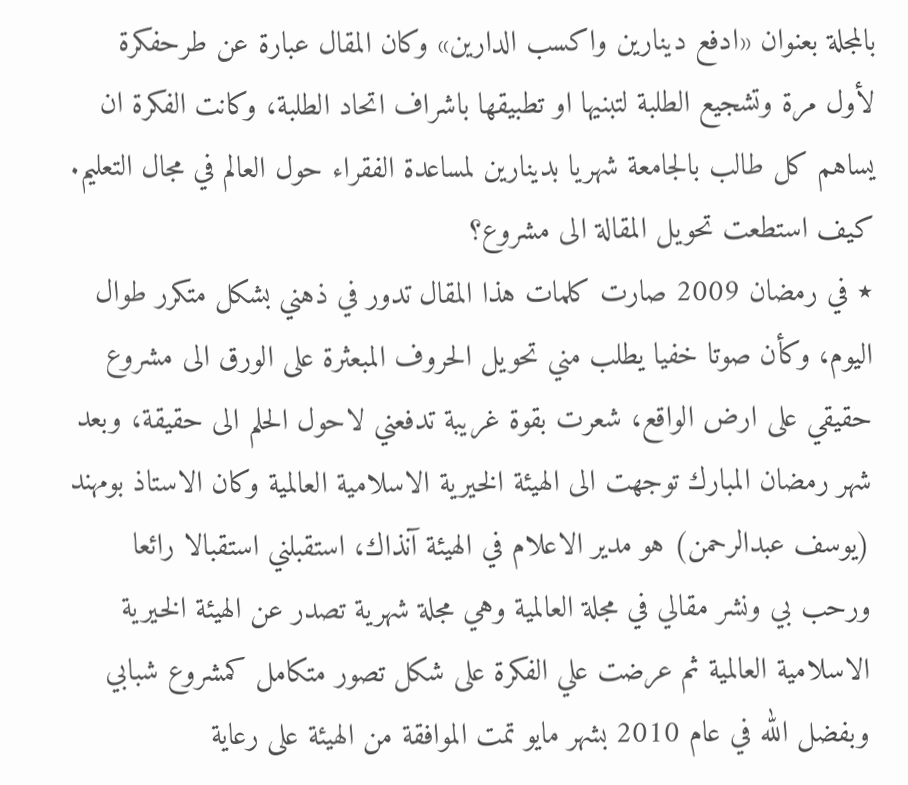بالمجلة بعنوان «ادفع دينارين واكسب الدارين» وكان المقال عبارة عن طرحفكرة لأول مرة وتشجيع الطلبة لتبنيها او تطبيقها باشراف اتحاد الطلبة، وكانت الفكرة ان يساهم كل طالب بالجامعة شهريا بدينارين لمساعدة الفقراء حول العالم في مجال التعليم.
كيف استطعت تحويل المقالة الى مشروع؟
٭ في رمضان 2009 صارت كلمات هذا المقال تدور في ذهني بشكل متكرر طوال اليوم، وكأن صوتا خفيا يطلب مني تحويل الحروف المبعثرة على الورق الى مشروع حقيقي على ارض الواقع، شعرت بقوة غريبة تدفعني لاحول الحلم الى حقيقة، وبعد شهر رمضان المبارك توجهت الى الهيئة الخيرية الاسلامية العالمية وكان الاستاذ بومهند (يوسف عبدالرحمن) هو مدير الاعلام في الهيئة آنذاك، استقبلني استقبالا رائعا ورحب بي ونشر مقالي في مجلة العالمية وهي مجلة شهرية تصدر عن الهيئة الخيرية الاسلامية العالمية ثم عرضت علي الفكرة على شكل تصور متكامل كمشروع شبابي وبفضل الله في عام 2010 بشهر مايو تمت الموافقة من الهيئة على رعاية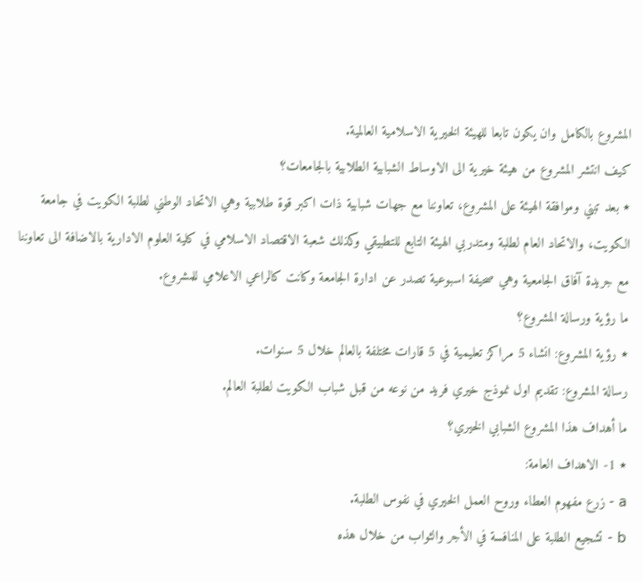المشروع بالكامل وان يكون تابعا للهيئة الخيرية الاسلامية العالمية.
كيف انتشر المشروع من هيئة خيرية الى الاوساط الشبابية الطلابية بالجامعات؟
٭ بعد تبني وموافقة الهيئة على المشروع، تعاوننا مع جهات شبابية ذات اكبر قوة طلابية وهي الاتحاد الوطني لطلبة الكويت في جامعة الكويت، والاتحاد العام لطلبة ومتدربي الهيئة التابع للتطبيقي وكذلك شعبة الاقتصاد الاسلامي في كلية العلوم الادارية بالاضافة الى تعاوننا مع جريدة آفاق الجامعية وهي صحيفة اسبوعية تصدر عن ادارة الجامعة وكانت كالراعي الاعلامي للمشروع.
ما رؤية ورسالة المشروع؟
٭ رؤية المشروع: انشاء 5 مراكز تعليمية في 5 قارات مختلفة بالعالم خلال 5 سنوات.
رسالة المشروع: تقديم اول نموذج خيري فريد من نوعه من قبل شباب الكويت لطلبة العالم.
ما أهداف هذا المشروع الشبابي الخيري؟
٭ 1- الاهداف العامة:
a - زرع مفهوم العطاء وروح العمل الخيري في نفوس الطلبة.
b - تشجيع الطلبة على المنافسة في الأجر والثواب من خلال هذه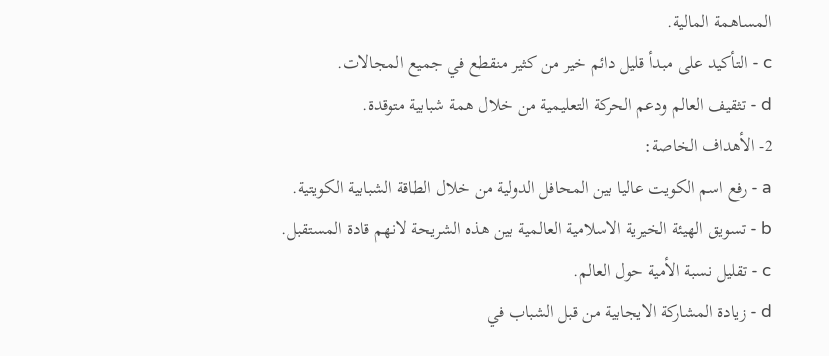المساهمة المالية.
c - التأكيد على مبدأ قليل دائم خير من كثير منقطع في جميع المجالات.
d - تثقيف العالم ودعم الحركة التعليمية من خلال همة شبابية متوقدة.
2- الأهداف الخاصة:
a - رفع اسم الكويت عاليا بين المحافل الدولية من خلال الطاقة الشبابية الكويتية.
b - تسويق الهيئة الخيرية الاسلامية العالمية بين هذه الشريحة لانهم قادة المستقبل.
c - تقليل نسبة الأمية حول العالم.
d - زيادة المشاركة الايجابية من قبل الشباب في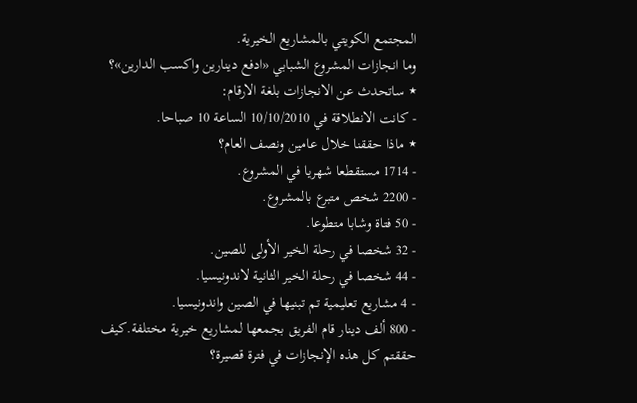المجتمع الكويتي بالمشاريع الخيرية.
وما انجازات المشروع الشبابي «ادفع دينارين واكسب الدارين»؟
٭ ساتحدث عن الانجازات بلغة الارقام:
- كانت الانطلاقة في 10/10/2010 الساعة 10 صباحا.
٭ ماذا حققنا خلال عامين ونصف العام؟
- 1714 مستقطعا شهريا في المشروع.
- 2200 شخص متبرع بالمشروع.
- 50 فتاة وشابا متطوعا.
- 32 شخصا في رحلة الخير الأولى للصين.
- 44 شخصا في رحلة الخير الثانية لاندونيسيا.
- 4 مشاريع تعليمية تم تبنيها في الصين واندونيسيا.
- 800 ألف دينار قام الفريق بجمعها لمشاريع خيرية مختلفة.كيف حققتم كل هذه الإنجازات في فترة قصيرة؟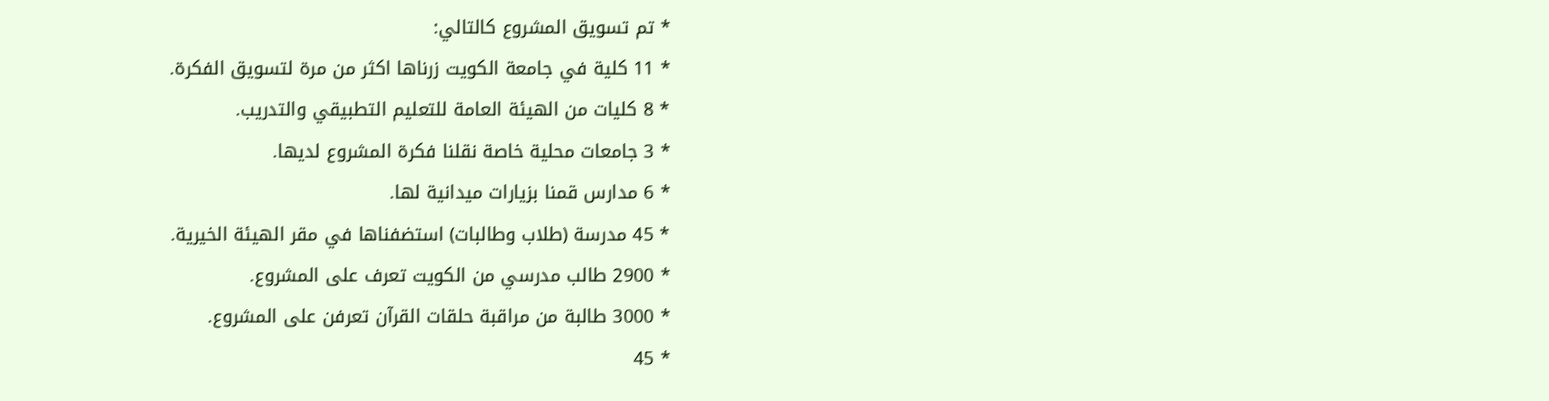٭ تم تسويق المشروع كالتالي:
٭ 11 كلية في جامعة الكويت زرناها اكثر من مرة لتسويق الفكرة.
٭ 8 كليات من الهيئة العامة للتعليم التطبيقي والتدريب.
٭ 3 جامعات محلية خاصة نقلنا فكرة المشروع لديها.
٭ 6 مدارس قمنا بزيارات ميدانية لها.
٭ 45 مدرسة (طلاب وطالبات) استضفناها في مقر الهيئة الخيرية.
٭ 2900 طالب مدرسي من الكويت تعرف على المشروع.
٭ 3000 طالبة من مراقبة حلقات القرآن تعرفن على المشروع.
٭ 45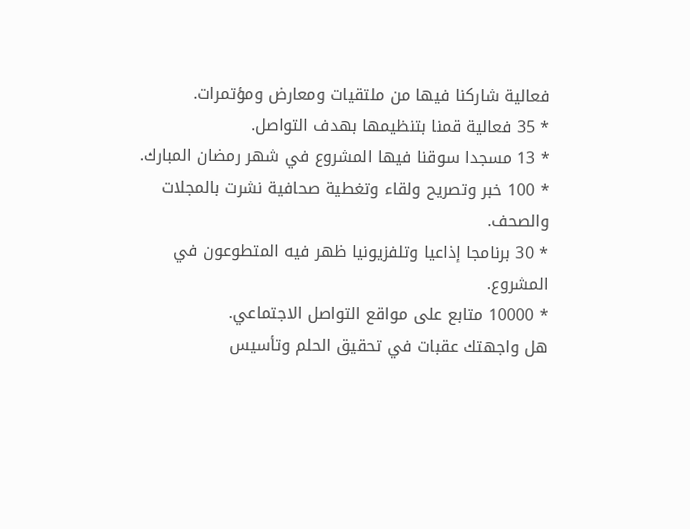فعالية شاركنا فيها من ملتقيات ومعارض ومؤتمرات.
٭ 35 فعالية قمنا بتنظيمها بهدف التواصل.
٭ 13 مسجدا سوقنا فيها المشروع في شهر رمضان المبارك.
٭ 100 خبر وتصريح ولقاء وتغطية صحافية نشرت بالمجلات والصحف.
٭ 30 برنامجا إذاعيا وتلفزيونيا ظهر فيه المتطوعون في المشروع.
٭ 10000 متابع على مواقع التواصل الاجتماعي.
هل واجهتك عقبات في تحقيق الحلم وتأسيس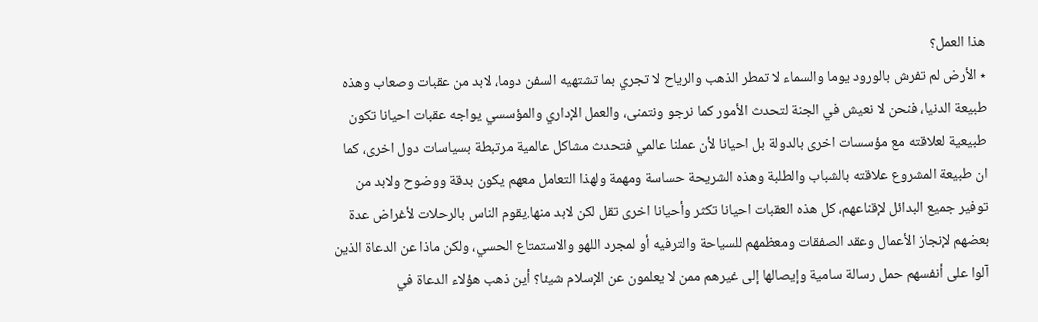هذا العمل؟
٭ الأرض لم تفرش بالورود يوما والسماء لا تمطر الذهب والرياح لا تجري بما تشتهيه السفن دوما، لابد من عقبات وصعاب وهذه طبيعة الدنيا، فنحن لا نعيش في الجنة لتحدث الأمور كما نرجو ونتمنى، والعمل الإداري والمؤسسي يواجه عقبات احيانا تكون طبيعية لعلاقته مع مؤسسات اخرى بالدولة بل احيانا لأن عملنا عالمي فتحدث مشاكل عالمية مرتبطة بسياسات دول اخرى، كما ان طبيعة المشروع علاقته بالشباب والطلبة وهذه الشريحة حساسة ومهمة ولهذا التعامل معهم يكون بدقة ووضوح ولابد من توفير جميع البدائل لإقناعهم، كل هذه العقبات احيانا تكثر وأحيانا اخرى تقل لكن لابد منها.يقوم الناس بالرحلات لأغراض عدة بعضهم لإنجاز الأعمال وعقد الصفقات ومعظمهم للسياحة والترفيه أو لمجرد اللهو والاستمتاع الحسي، ولكن ماذا عن الدعاة الذين آلوا على أنفسهم حمل رسالة سامية وإيصالها إلى غيرهم ممن لا يعلمون عن الإسلام شيئا؟ أين ذهب هؤلاء الدعاة في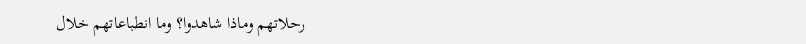رحلاتهم وماذا شاهدوا؟ وما انطباعاتهم خلال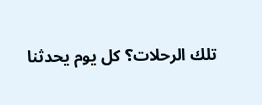تلك الرحلات؟ كل يوم يحدثنا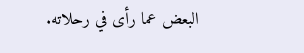البعض عما رأى في رحلاته.